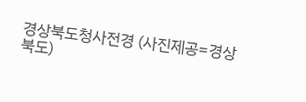경상북도청사전경 (사진제공=경상북도)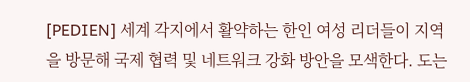[PEDIEN] 세계 각지에서 활약하는 한인 여성 리더들이 지역을 방문해 국제 협력 및 네트워크 강화 방안을 모색한다. 도는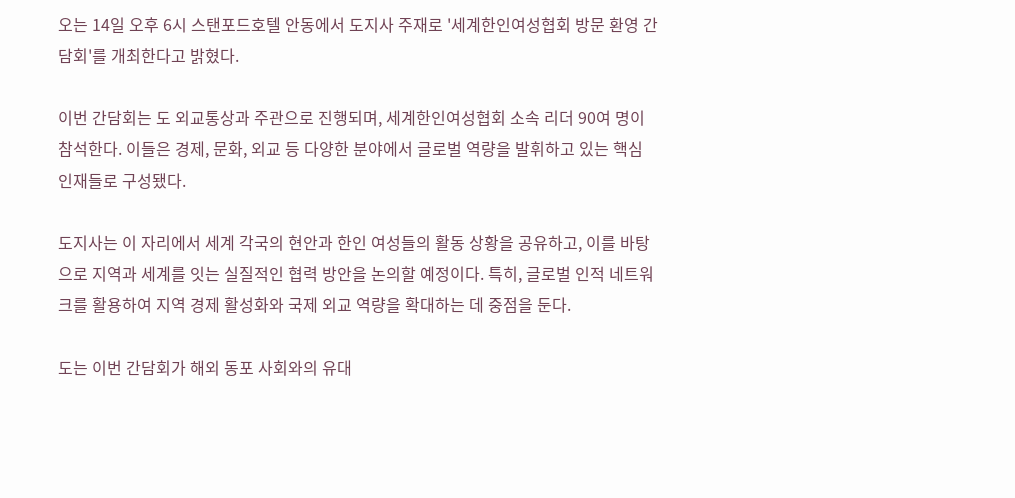오는 14일 오후 6시 스탠포드호텔 안동에서 도지사 주재로 '세계한인여성협회 방문 환영 간담회'를 개최한다고 밝혔다.

이번 간담회는 도 외교통상과 주관으로 진행되며, 세계한인여성협회 소속 리더 90여 명이 참석한다. 이들은 경제, 문화, 외교 등 다양한 분야에서 글로벌 역량을 발휘하고 있는 핵심 인재들로 구성됐다.

도지사는 이 자리에서 세계 각국의 현안과 한인 여성들의 활동 상황을 공유하고, 이를 바탕으로 지역과 세계를 잇는 실질적인 협력 방안을 논의할 예정이다. 특히, 글로벌 인적 네트워크를 활용하여 지역 경제 활성화와 국제 외교 역량을 확대하는 데 중점을 둔다.

도는 이번 간담회가 해외 동포 사회와의 유대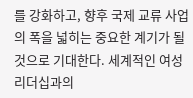를 강화하고, 향후 국제 교류 사업의 폭을 넓히는 중요한 계기가 될 것으로 기대한다. 세계적인 여성 리더십과의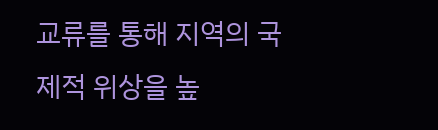교류를 통해 지역의 국제적 위상을 높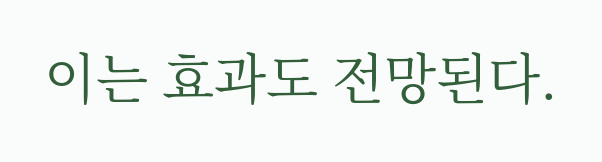이는 효과도 전망된다.